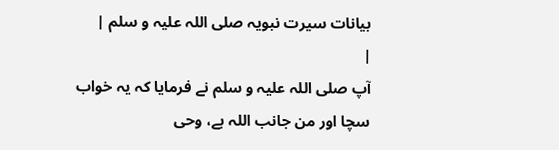بیانات سیرت نبویہ صلی اللہ علیہ و سلم |
|
آپ صلی اللہ علیہ و سلم نے فرمایا کہ یہ خواب سچا اور من جانب اللہ ہے، وحی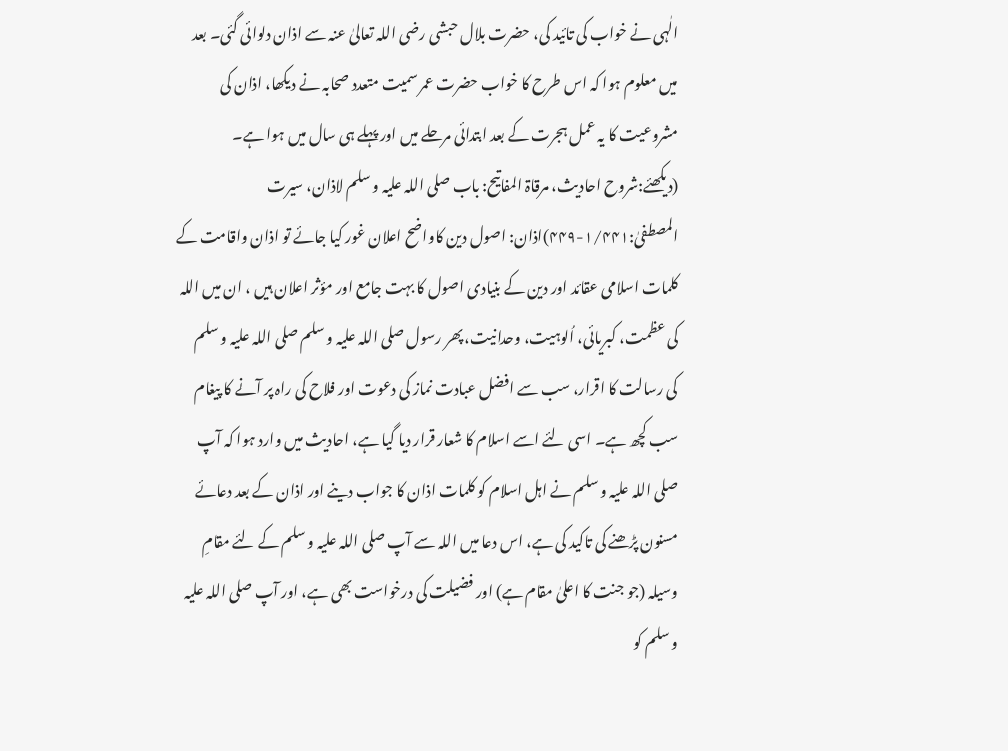الٰہی نے خواب کی تائید کی، حضرت بلال حبشی رضی اللہ تعالیٰ عنہ سے اذان دلوائی گئی۔ بعد میں معلوم ہوا کہ اس طرح کا خواب حضرت عمر سمیت متعدد صحابہ نے دیکھا، اذان کی مشروعیت کا یہ عمل ہجرت کے بعد ابتدائی مرحلے میں اور پہلے ہی سال میں ہوا ہے۔ (دیکھئے:شروح احادیث، مرقاۃ المفاتیح: باب صلی اللہ علیہ و سلم لاذان، سیرت المصطفیٰ:۱/۴۴۱-۴۴۹)اذان: اصول دین کاواضح اعلان غور کیا جائے تو اذان واقامت کے کلمات اسلامی عقائد اور دین کے بنیادی اصول کا بہت جامع اور مؤثر اعلان ہیں ، ان میں اللہ کی عظمت، کبریائی، اُلوہیت، وحدانیت، پھر رسول صلی اللہ علیہ و سلم صلی اللہ علیہ و سلم کی رسالت کا اقرار، سب سے افضل عبادت نماز کی دعوت اور فلاح کی راہ پر آنے کا پیغام سب کچھ ہے۔ اسی لئے اسے اسلام کا شعار قرار دیا گیا ہے، احادیث میں وارد ہوا کہ آپ صلی اللہ علیہ و سلم نے اہل اسلام کو کلمات اذان کا جواب دینے اور اذان کے بعد دعائے مسنون پڑھنے کی تاکید کی ہے، اس دعا میں اللہ سے آپ صلی اللہ علیہ و سلم کے لئے مقامِ وسیلہ (جو جنت کا اعلیٰ مقام ہے) اور فضیلت کی درخواست بھی ہے، اور آپ صلی اللہ علیہ و سلم کو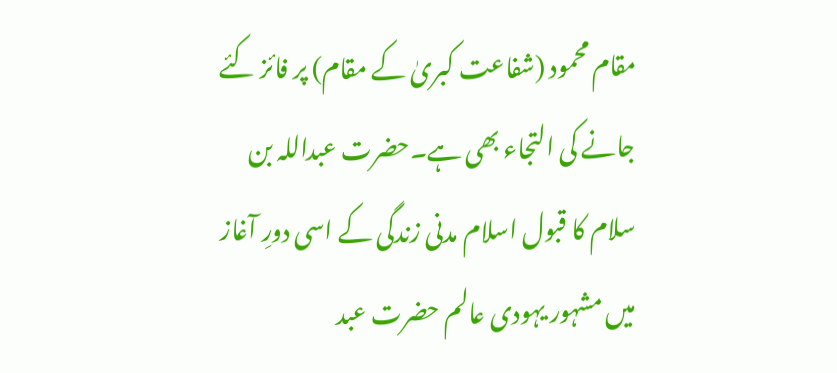مقام محمود (شفاعت کبریٰ کے مقام) پر فائز کئے جانے کی التجاء بھی ہے۔حضرت عبداللہ بن سلام کا قبول اسلام مدنی زندگی کے اسی دورِ آغاز میں مشہور یہودی عالم حضرت عبد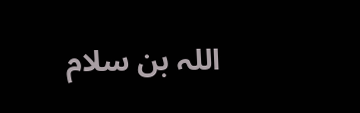اللہ بن سلام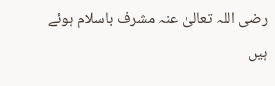رضی اللہ تعالیٰ عنہ مشرف باسلام ہوئے ہیں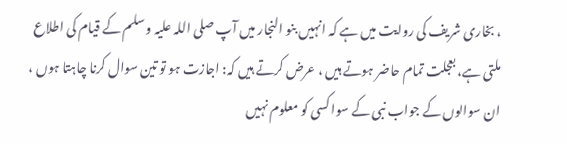، بخاری شریف کی روایت میں ہے کہ انہیں بنو النجار میں آپ صلی اللہ علیہ و سلم کے قیام کی اطلاع ملتی ہے، بعجلت تمام حاضر ہوتے ہیں ، عرض کرتے ہیں کہ: اجازت ہو تو تین سوال کرنا چاہتا ہوں ، ان سوالوں کے جواب نبی کے سوا کسی کو معلوم نہیں